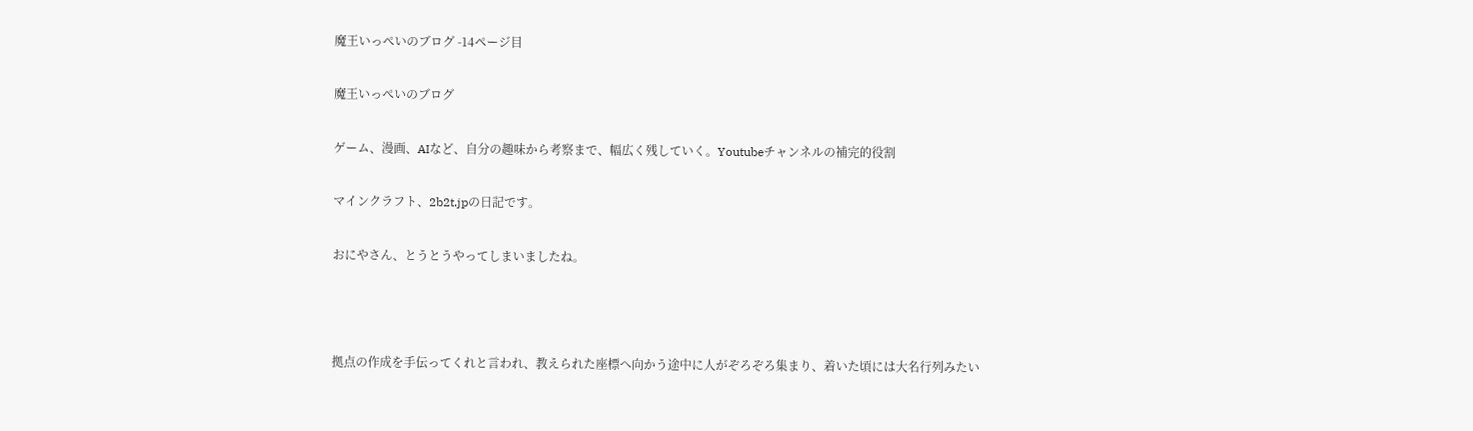魔王いっぺいのブログ -14ページ目

魔王いっぺいのブログ

ゲーム、漫画、AIなど、自分の趣味から考察まで、幅広く残していく。Youtubeチャンネルの補完的役割

マインクラフト、2b2t.jpの日記です。

おにやさん、とうとうやってしまいましたね。



拠点の作成を手伝ってくれと言われ、教えられた座標へ向かう途中に人がぞろぞろ集まり、着いた頃には大名行列みたい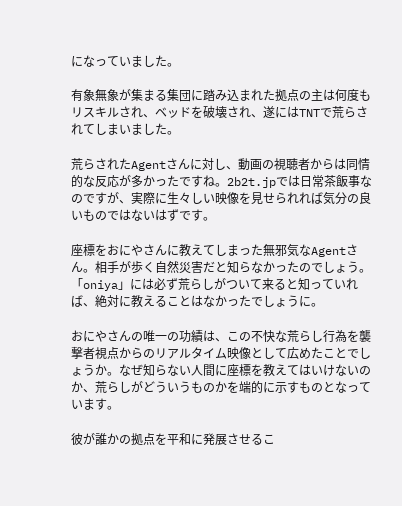になっていました。

有象無象が集まる集団に踏み込まれた拠点の主は何度もリスキルされ、ベッドを破壊され、遂にはTNTで荒らされてしまいました。

荒らされたAgentさんに対し、動画の視聴者からは同情的な反応が多かったですね。2b2t.jpでは日常茶飯事なのですが、実際に生々しい映像を見せられれば気分の良いものではないはずです。

座標をおにやさんに教えてしまった無邪気なAgentさん。相手が歩く自然災害だと知らなかったのでしょう。「oniya」には必ず荒らしがついて来ると知っていれば、絶対に教えることはなかったでしょうに。

おにやさんの唯一の功績は、この不快な荒らし行為を襲撃者視点からのリアルタイム映像として広めたことでしょうか。なぜ知らない人間に座標を教えてはいけないのか、荒らしがどういうものかを端的に示すものとなっています。

彼が誰かの拠点を平和に発展させるこ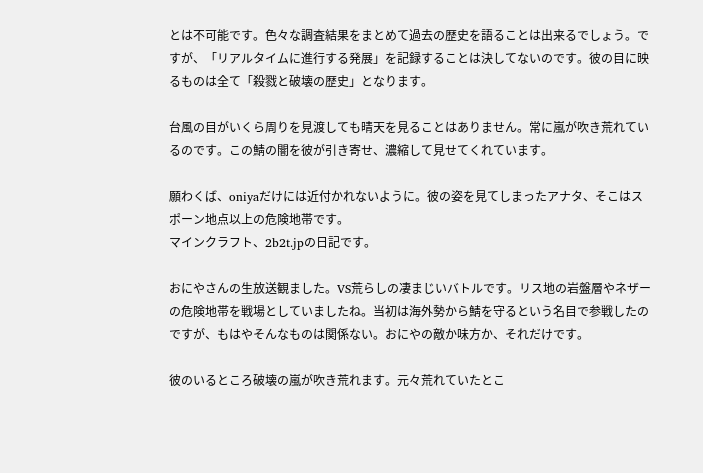とは不可能です。色々な調査結果をまとめて過去の歴史を語ることは出来るでしょう。ですが、「リアルタイムに進行する発展」を記録することは決してないのです。彼の目に映るものは全て「殺戮と破壊の歴史」となります。

台風の目がいくら周りを見渡しても晴天を見ることはありません。常に嵐が吹き荒れているのです。この鯖の闇を彼が引き寄せ、濃縮して見せてくれています。

願わくば、oniyaだけには近付かれないように。彼の姿を見てしまったアナタ、そこはスポーン地点以上の危険地帯です。
マインクラフト、2b2t.jpの日記です。

おにやさんの生放送観ました。VS荒らしの凄まじいバトルです。リス地の岩盤層やネザーの危険地帯を戦場としていましたね。当初は海外勢から鯖を守るという名目で参戦したのですが、もはやそんなものは関係ない。おにやの敵か味方か、それだけです。

彼のいるところ破壊の嵐が吹き荒れます。元々荒れていたとこ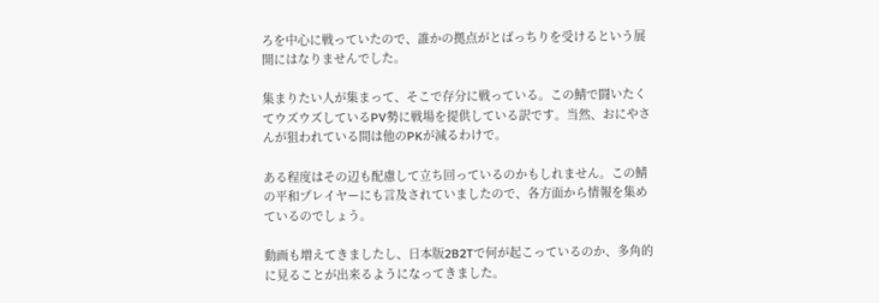ろを中心に戦っていたので、誰かの拠点がとばっちりを受けるという展開にはなりませんでした。

集まりたい人が集まって、そこで存分に戦っている。この鯖で闘いたくてウズウズしているPV勢に戦場を提供している訳です。当然、おにやさんが狙われている間は他のPKが減るわけで。

ある程度はその辺も配慮して立ち回っているのかもしれません。この鯖の平和プレイヤーにも言及されていましたので、各方面から情報を集めているのでしょう。

動画も増えてきましたし、日本版2B2Tで何が起こっているのか、多角的に見ることが出来るようになってきました。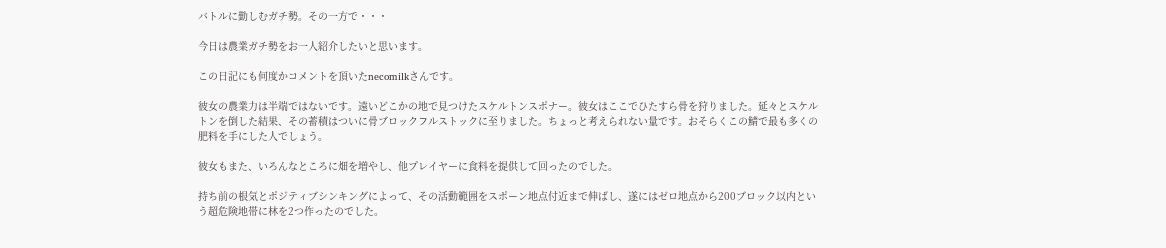バトルに勤しむガチ勢。その一方で・・・

今日は農業ガチ勢をお一人紹介したいと思います。

この日記にも何度かコメントを頂いたnecomilkさんです。

彼女の農業力は半端ではないです。遠いどこかの地で見つけたスケルトンスポナー。彼女はここでひたすら骨を狩りました。延々とスケルトンを倒した結果、その蓄積はついに骨ブロックフルストックに至りました。ちょっと考えられない量です。おそらくこの鯖で最も多くの肥料を手にした人でしょう。

彼女もまた、いろんなところに畑を増やし、他プレイヤーに食料を提供して回ったのでした。

持ち前の根気とポジティブシンキングによって、その活動範囲をスポーン地点付近まで伸ばし、遂にはゼロ地点から200ブロック以内という超危険地帯に林を2つ作ったのでした。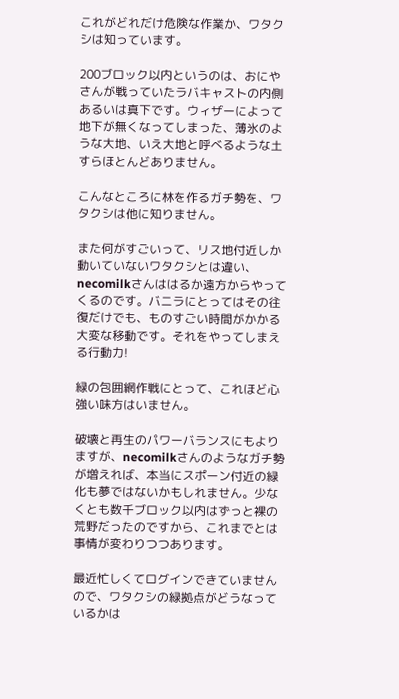これがどれだけ危険な作業か、ワタクシは知っています。

200ブロック以内というのは、おにやさんが戦っていたラバキャストの内側あるいは真下です。ウィザーによって地下が無くなってしまった、薄氷のような大地、いえ大地と呼べるような土すらほとんどありません。

こんなところに林を作るガチ勢を、ワタクシは他に知りません。

また何がすごいって、リス地付近しか動いていないワタクシとは違い、necomilkさんははるか遠方からやってくるのです。バニラにとってはその往復だけでも、ものすごい時間がかかる大変な移動です。それをやってしまえる行動力!

緑の包囲網作戦にとって、これほど心強い味方はいません。

破壊と再生のパワーバランスにもよりますが、necomilkさんのようなガチ勢が増えれば、本当にスポーン付近の緑化も夢ではないかもしれません。少なくとも数千ブロック以内はずっと裸の荒野だったのですから、これまでとは事情が変わりつつあります。

最近忙しくてログインできていませんので、ワタクシの緑拠点がどうなっているかは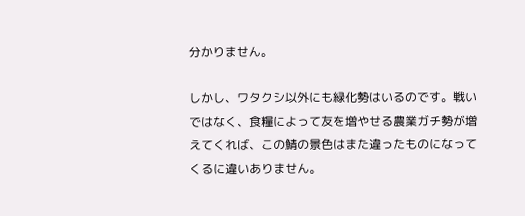分かりません。

しかし、ワタクシ以外にも緑化勢はいるのです。戦いではなく、食糧によって友を増やせる農業ガチ勢が増えてくれば、この鯖の景色はまた違ったものになってくるに違いありません。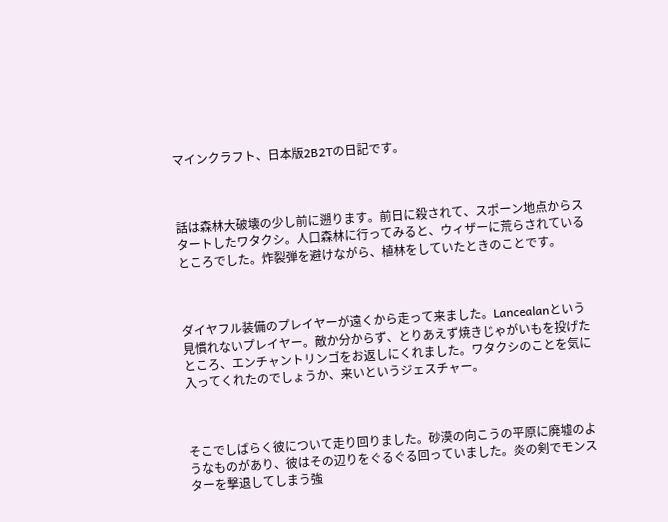マインクラフト、日本版2B2Tの日記です。



話は森林大破壊の少し前に遡ります。前日に殺されて、スポーン地点からスタートしたワタクシ。人口森林に行ってみると、ウィザーに荒らされているところでした。炸裂弾を避けながら、植林をしていたときのことです。



ダイヤフル装備のプレイヤーが遠くから走って来ました。Lancealanという見慣れないプレイヤー。敵か分からず、とりあえず焼きじゃがいもを投げたところ、エンチャントリンゴをお返しにくれました。ワタクシのことを気に入ってくれたのでしょうか、来いというジェスチャー。



そこでしばらく彼について走り回りました。砂漠の向こうの平原に廃墟のようなものがあり、彼はその辺りをぐるぐる回っていました。炎の剣でモンスターを撃退してしまう強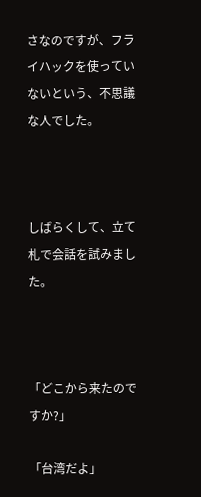さなのですが、フライハックを使っていないという、不思議な人でした。



しばらくして、立て札で会話を試みました。



「どこから来たのですか?」

「台湾だよ」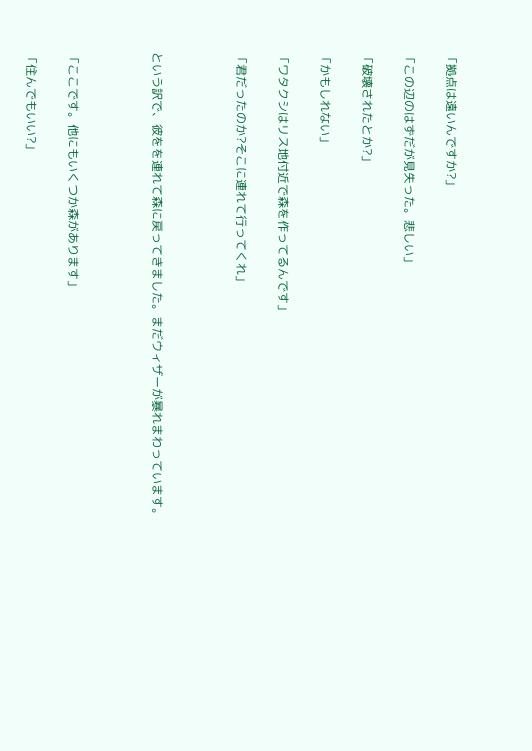「拠点は遠いんですか?」

「この辺のはずだが見失った。悲しい」

「破壊されたとか?」

「かもしれない」

「ワタクシはリス地付近で森を作ってるんです」

「君だったのか?そこに連れて行ってくれ」



という訳で、彼をを連れて森に戻ってきました。まだウィザーが暴れまわっています。



「ここです。他にもいくつか森があります」

「住んでもいい?」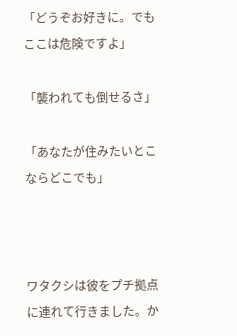「どうぞお好きに。でもここは危険ですよ」

「襲われても倒せるさ」

「あなたが住みたいとこならどこでも」



ワタクシは彼をプチ拠点に連れて行きました。か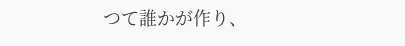つて誰かが作り、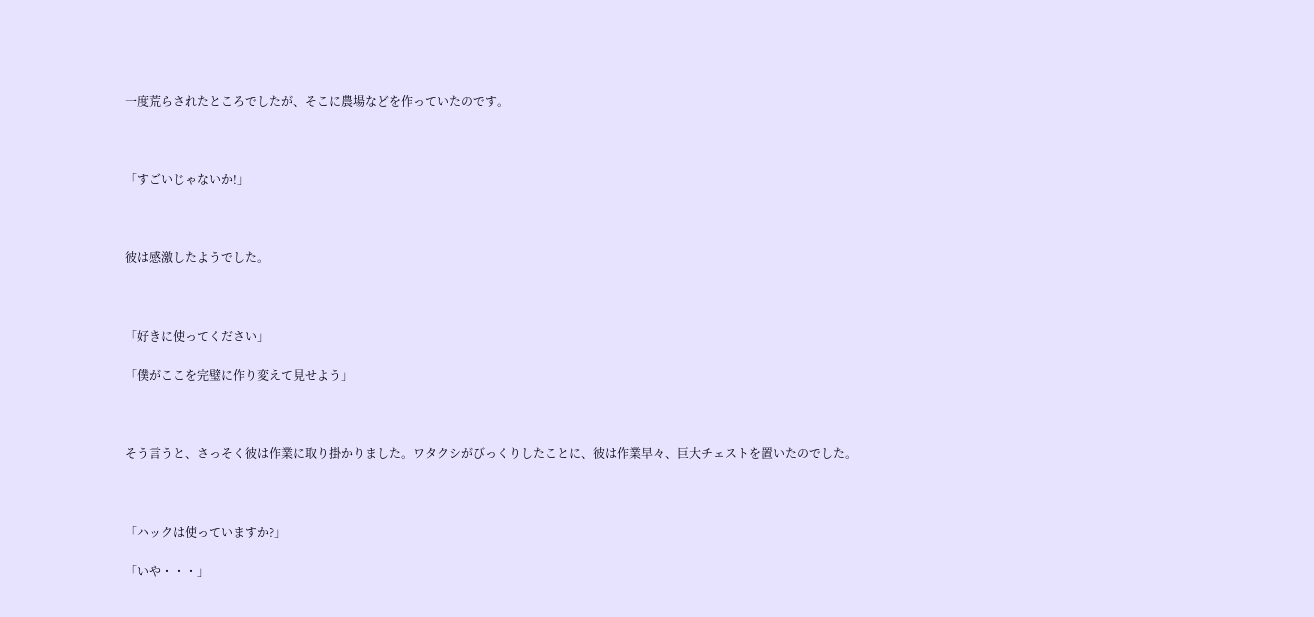一度荒らされたところでしたが、そこに農場などを作っていたのです。



「すごいじゃないか!」



彼は感激したようでした。



「好きに使ってください」

「僕がここを完璧に作り変えて見せよう」



そう言うと、さっそく彼は作業に取り掛かりました。ワタクシがびっくりしたことに、彼は作業早々、巨大チェストを置いたのでした。



「ハックは使っていますか?」

「いや・・・」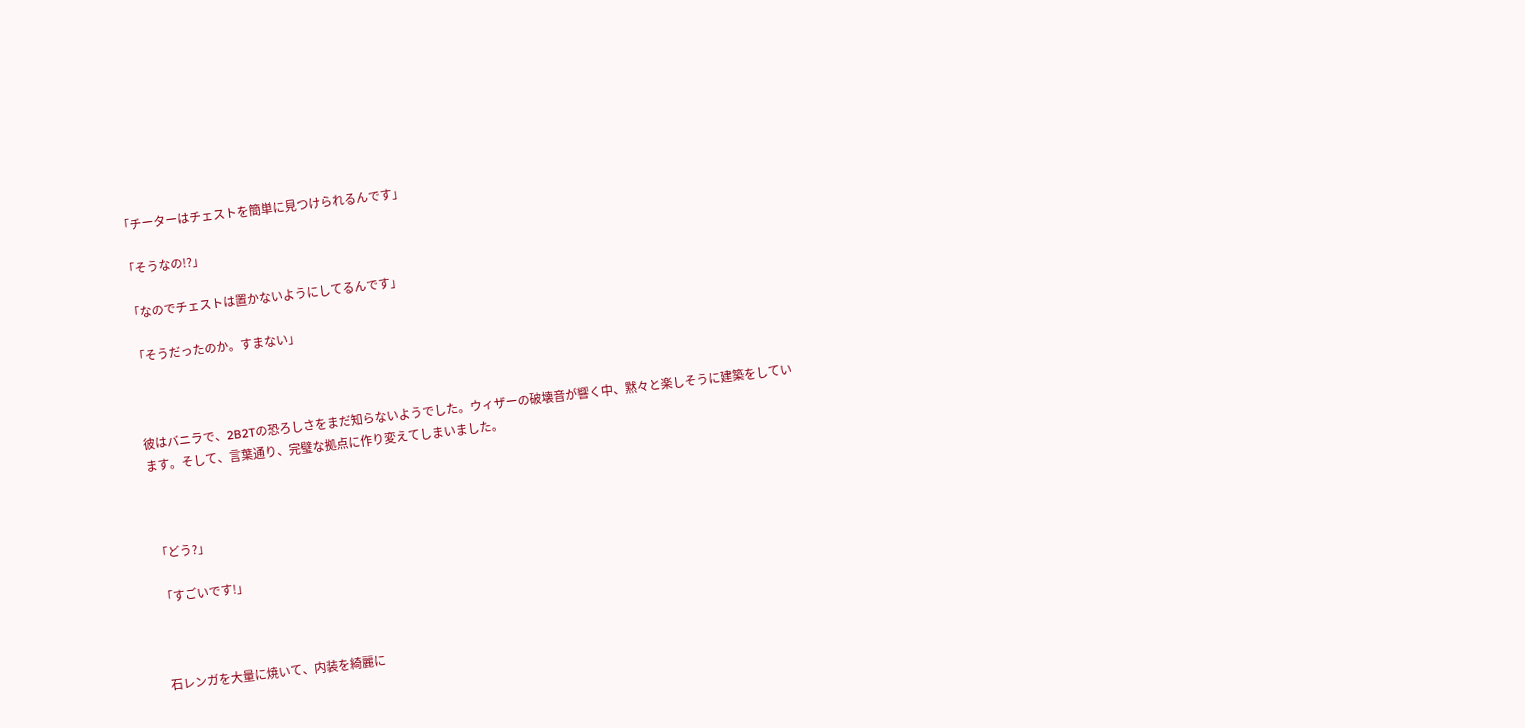「チーターはチェストを簡単に見つけられるんです」

「そうなの!?」

「なのでチェストは置かないようにしてるんです」

「そうだったのか。すまない」



彼はバニラで、2B2Tの恐ろしさをまだ知らないようでした。ウィザーの破壊音が響く中、黙々と楽しそうに建築をしています。そして、言葉通り、完璧な拠点に作り変えてしまいました。



「どう?」

「すごいです!」



石レンガを大量に焼いて、内装を綺麗に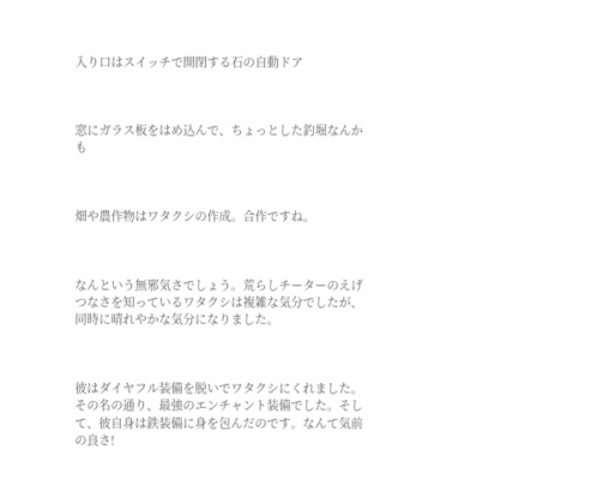入り口はスイッチで開閉する石の自動ドア



窓にガラス板をはめ込んで、ちょっとした釣堀なんかも



畑や農作物はワタクシの作成。合作ですね。



なんという無邪気さでしょう。荒らしチーターのえげつなさを知っているワタクシは複雑な気分でしたが、同時に晴れやかな気分になりました。



彼はダイヤフル装備を脱いでワタクシにくれました。その名の通り、最強のエンチャント装備でした。そして、彼自身は鉄装備に身を包んだのです。なんて気前の良さ!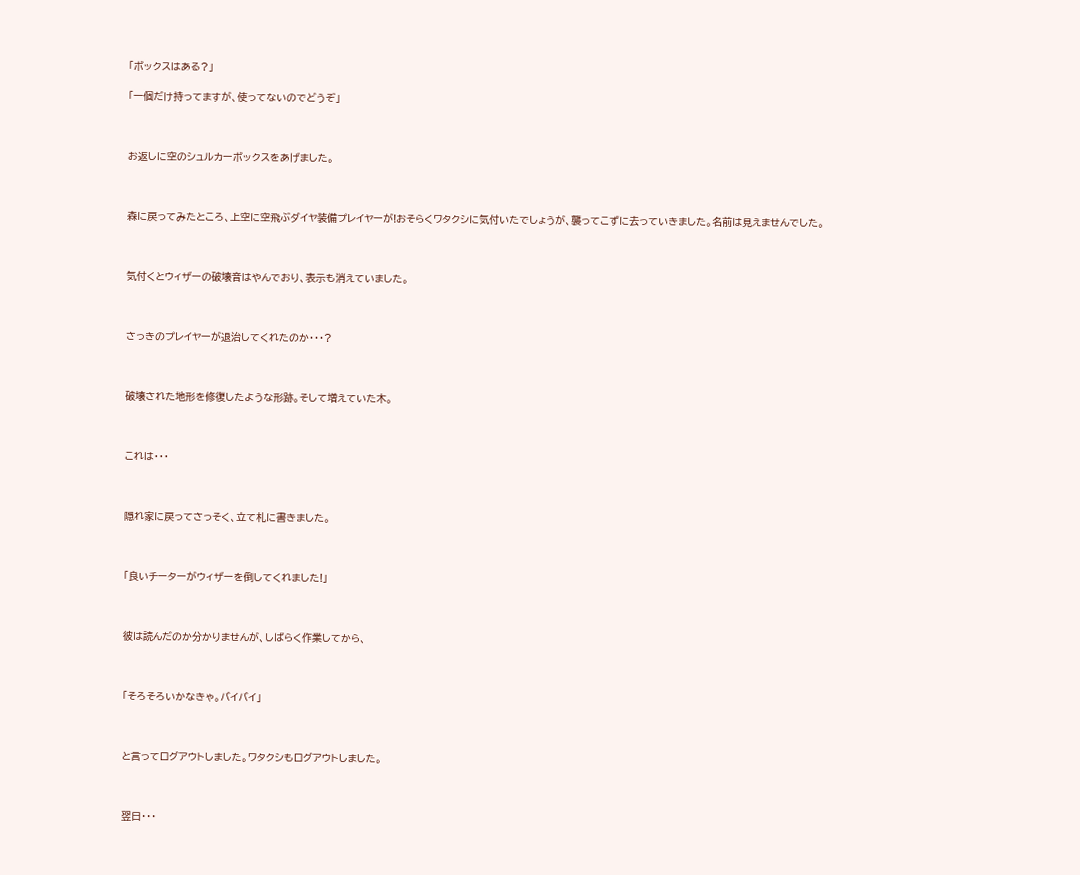「ボックスはある?」

「一個だけ持ってますが、使ってないのでどうぞ」



お返しに空のシュルカーボックスをあげました。



森に戻ってみたところ、上空に空飛ぶダイヤ装備プレイヤーが!おそらくワタクシに気付いたでしょうが、襲ってこずに去っていきました。名前は見えませんでした。



気付くとウィザーの破壊音はやんでおり、表示も消えていました。



さっきのプレイヤーが退治してくれたのか・・・?



破壊された地形を修復したような形跡。そして増えていた木。



これは・・・



隠れ家に戻ってさっそく、立て札に書きました。



「良いチーターがウィザーを倒してくれました!」



彼は読んだのか分かりませんが、しばらく作業してから、



「そろそろいかなきゃ。バイバイ」



と言ってログアウトしました。ワタクシもログアウトしました。



翌日・・・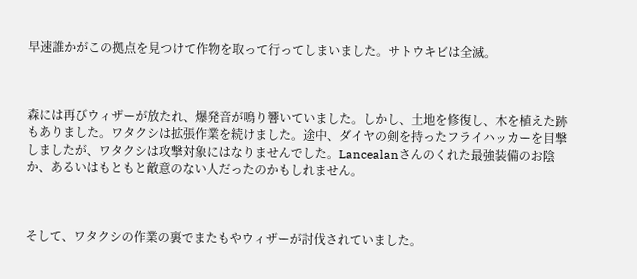早速誰かがこの拠点を見つけて作物を取って行ってしまいました。サトウキビは全滅。



森には再びウィザーが放たれ、爆発音が鳴り響いていました。しかし、土地を修復し、木を植えた跡もありました。ワタクシは拡張作業を続けました。途中、ダイヤの剣を持ったフライハッカーを目撃しましたが、ワタクシは攻撃対象にはなりませんでした。Lancealanさんのくれた最強装備のお陰か、あるいはもともと敵意のない人だったのかもしれません。



そして、ワタクシの作業の裏でまたもやウィザーが討伐されていました。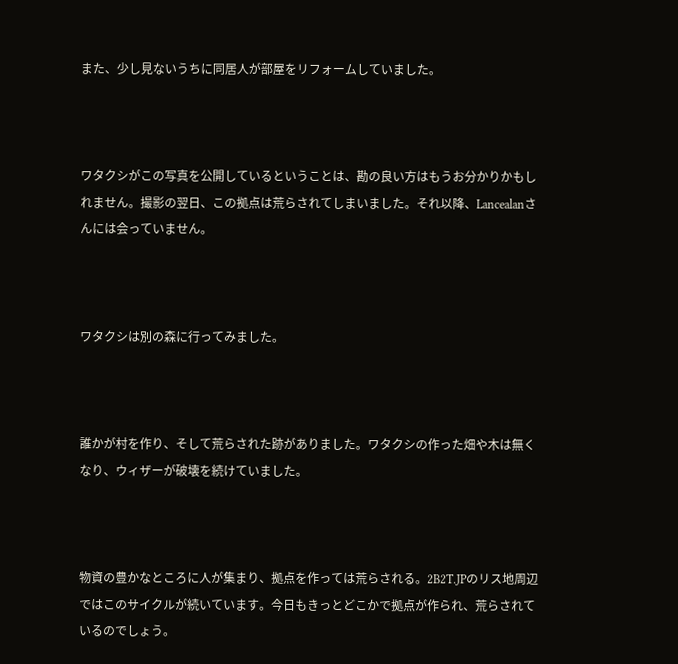また、少し見ないうちに同居人が部屋をリフォームしていました。



ワタクシがこの写真を公開しているということは、勘の良い方はもうお分かりかもしれません。撮影の翌日、この拠点は荒らされてしまいました。それ以降、Lancealanさんには会っていません。



ワタクシは別の森に行ってみました。



誰かが村を作り、そして荒らされた跡がありました。ワタクシの作った畑や木は無くなり、ウィザーが破壊を続けていました。



物資の豊かなところに人が集まり、拠点を作っては荒らされる。2B2T.JPのリス地周辺ではこのサイクルが続いています。今日もきっとどこかで拠点が作られ、荒らされているのでしょう。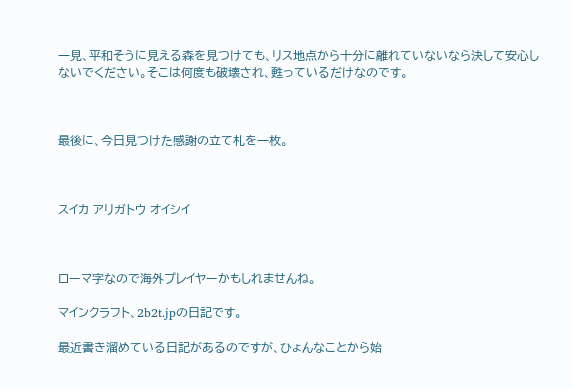一見、平和そうに見える森を見つけても、リス地点から十分に離れていないなら決して安心しないでください。そこは何度も破壊され、甦っているだけなのです。



最後に、今日見つけた感謝の立て札を一枚。



スイカ アリガトウ オイシイ



ローマ字なので海外プレイヤーかもしれませんね。

マインクラフト、2b2t.jpの日記です。

最近書き溜めている日記があるのですが、ひょんなことから始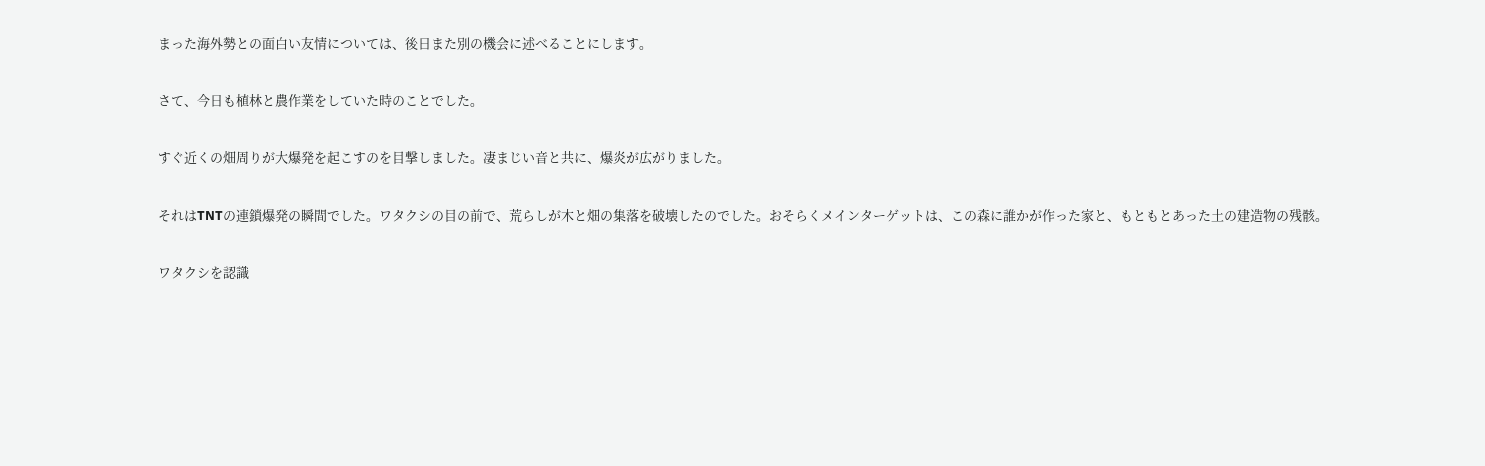まった海外勢との面白い友情については、後日また別の機会に述べることにします。

さて、今日も植林と農作業をしていた時のことでした。

すぐ近くの畑周りが大爆発を起こすのを目撃しました。凄まじい音と共に、爆炎が広がりました。

それはTNTの連鎖爆発の瞬間でした。ワタクシの目の前で、荒らしが木と畑の集落を破壊したのでした。おそらくメインターゲットは、この森に誰かが作った家と、もともとあった土の建造物の残骸。

ワタクシを認識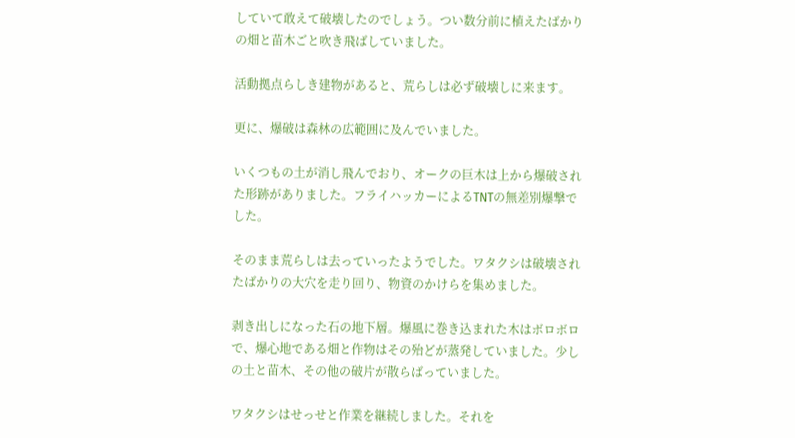していて敢えて破壊したのでしょう。つい数分前に植えたばかりの畑と苗木ごと吹き飛ばしていました。

活動拠点らしき建物があると、荒らしは必ず破壊しに来ます。

更に、爆破は森林の広範囲に及んでいました。

いくつもの土が消し飛んでおり、オークの巨木は上から爆破された形跡がありました。フライハッカーによるTNTの無差別爆撃でした。

そのまま荒らしは去っていったようでした。ワタクシは破壊されたばかりの大穴を走り回り、物資のかけらを集めました。

剥き出しになった石の地下層。爆風に巻き込まれた木はボロボロで、爆心地である畑と作物はその殆どが蒸発していました。少しの土と苗木、その他の破片が散らばっていました。

ワタクシはせっせと作業を継続しました。それを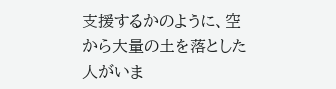支援するかのように、空から大量の土を落とした人がいま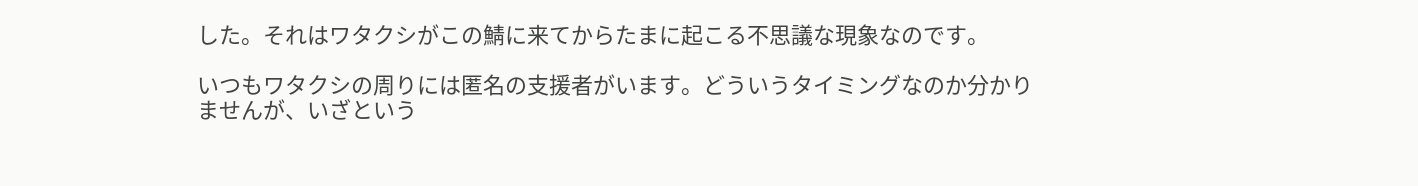した。それはワタクシがこの鯖に来てからたまに起こる不思議な現象なのです。

いつもワタクシの周りには匿名の支援者がいます。どういうタイミングなのか分かりませんが、いざという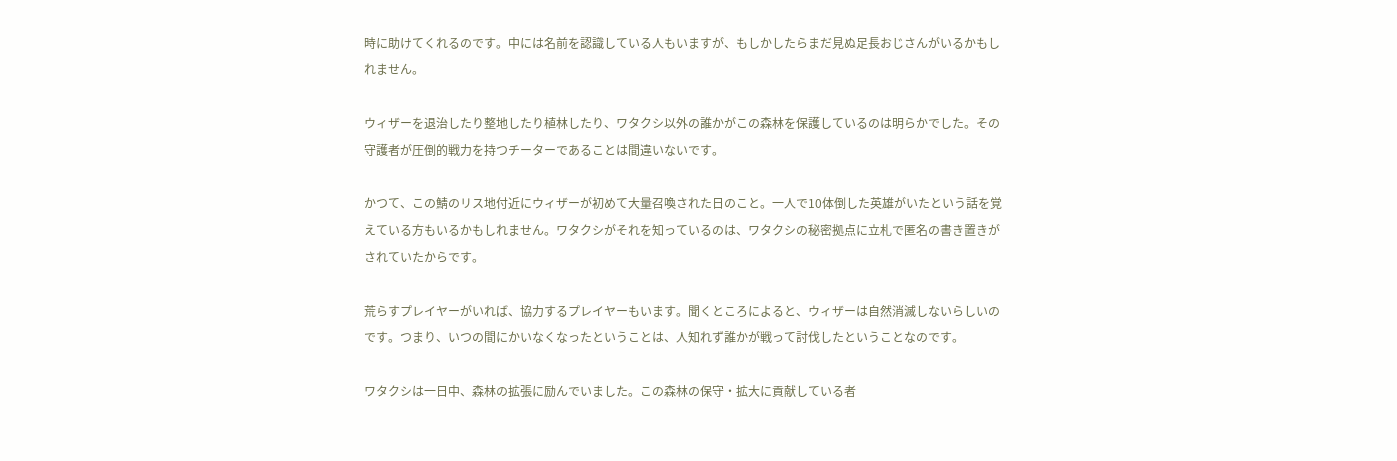時に助けてくれるのです。中には名前を認識している人もいますが、もしかしたらまだ見ぬ足長おじさんがいるかもしれません。

ウィザーを退治したり整地したり植林したり、ワタクシ以外の誰かがこの森林を保護しているのは明らかでした。その守護者が圧倒的戦力を持つチーターであることは間違いないです。

かつて、この鯖のリス地付近にウィザーが初めて大量召喚された日のこと。一人で10体倒した英雄がいたという話を覚えている方もいるかもしれません。ワタクシがそれを知っているのは、ワタクシの秘密拠点に立札で匿名の書き置きがされていたからです。

荒らすプレイヤーがいれば、協力するプレイヤーもいます。聞くところによると、ウィザーは自然消滅しないらしいのです。つまり、いつの間にかいなくなったということは、人知れず誰かが戦って討伐したということなのです。

ワタクシは一日中、森林の拡張に励んでいました。この森林の保守・拡大に貢献している者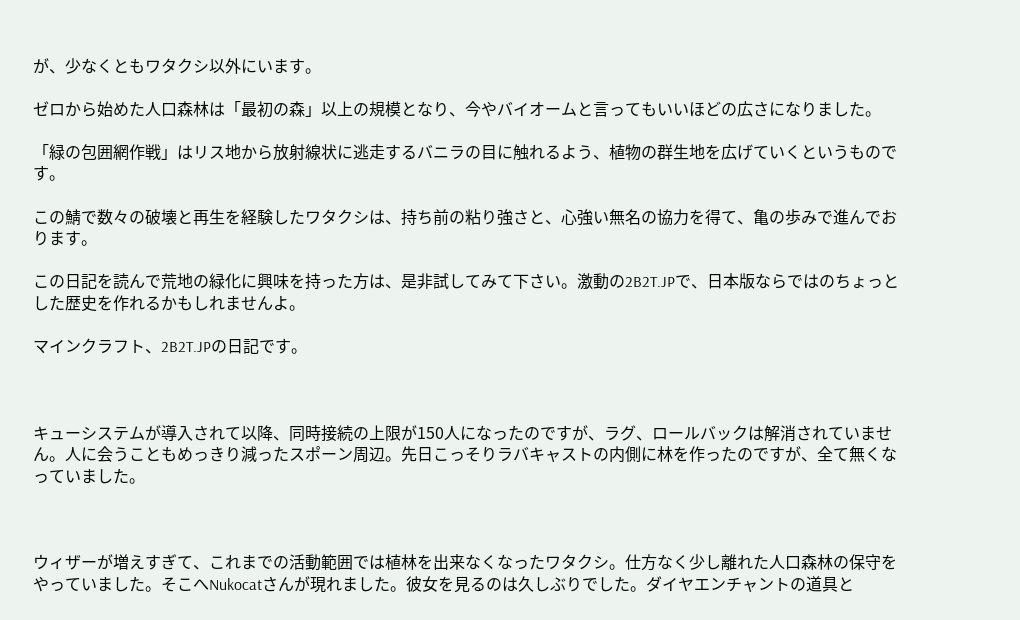が、少なくともワタクシ以外にいます。

ゼロから始めた人口森林は「最初の森」以上の規模となり、今やバイオームと言ってもいいほどの広さになりました。

「緑の包囲網作戦」はリス地から放射線状に逃走するバニラの目に触れるよう、植物の群生地を広げていくというものです。

この鯖で数々の破壊と再生を経験したワタクシは、持ち前の粘り強さと、心強い無名の協力を得て、亀の歩みで進んでおります。

この日記を読んで荒地の緑化に興味を持った方は、是非試してみて下さい。激動の2B2T.JPで、日本版ならではのちょっとした歴史を作れるかもしれませんよ。

マインクラフト、2B2T.JPの日記です。



キューシステムが導入されて以降、同時接続の上限が150人になったのですが、ラグ、ロールバックは解消されていません。人に会うこともめっきり減ったスポーン周辺。先日こっそりラバキャストの内側に林を作ったのですが、全て無くなっていました。



ウィザーが増えすぎて、これまでの活動範囲では植林を出来なくなったワタクシ。仕方なく少し離れた人口森林の保守をやっていました。そこへNukocatさんが現れました。彼女を見るのは久しぶりでした。ダイヤエンチャントの道具と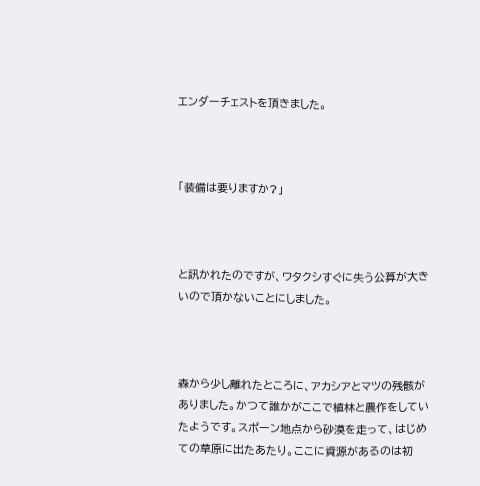エンダーチェストを頂きました。



「装備は要りますか?」



と訊かれたのですが、ワタクシすぐに失う公算が大きいので頂かないことにしました。



森から少し離れたところに、アカシアとマツの残骸がありました。かつて誰かがここで植林と農作をしていたようです。スポーン地点から砂漠を走って、はじめての草原に出たあたり。ここに資源があるのは初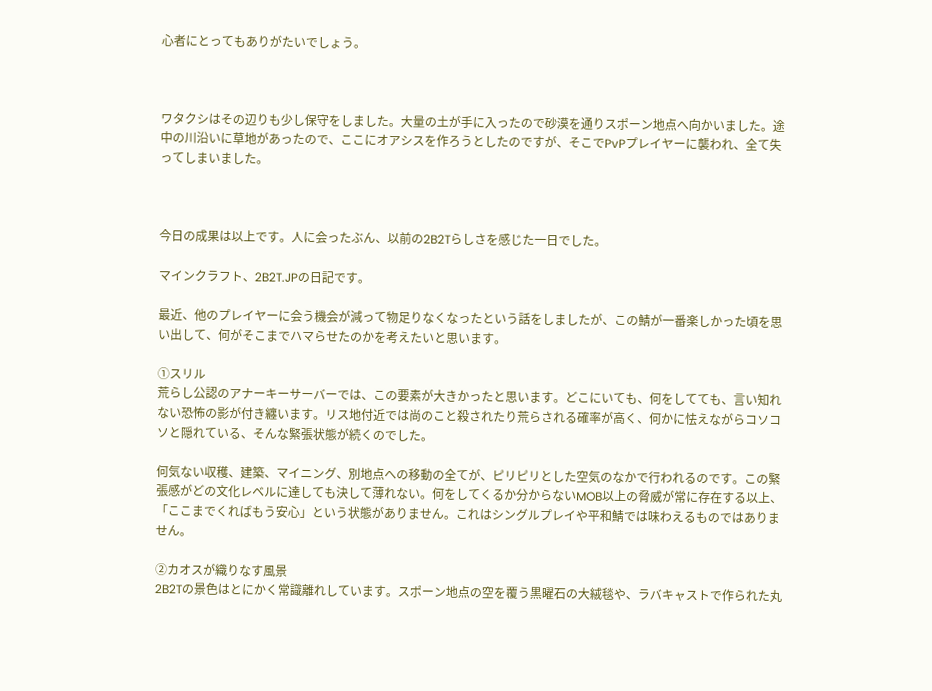心者にとってもありがたいでしょう。



ワタクシはその辺りも少し保守をしました。大量の土が手に入ったので砂漠を通りスポーン地点へ向かいました。途中の川沿いに草地があったので、ここにオアシスを作ろうとしたのですが、そこでPvPプレイヤーに襲われ、全て失ってしまいました。



今日の成果は以上です。人に会ったぶん、以前の2B2Tらしさを感じた一日でした。

マインクラフト、2B2T.JPの日記です。

最近、他のプレイヤーに会う機会が減って物足りなくなったという話をしましたが、この鯖が一番楽しかった頃を思い出して、何がそこまでハマらせたのかを考えたいと思います。

①スリル
荒らし公認のアナーキーサーバーでは、この要素が大きかったと思います。どこにいても、何をしてても、言い知れない恐怖の影が付き纏います。リス地付近では尚のこと殺されたり荒らされる確率が高く、何かに怯えながらコソコソと隠れている、そんな緊張状態が続くのでした。

何気ない収穫、建築、マイニング、別地点への移動の全てが、ピリピリとした空気のなかで行われるのです。この緊張感がどの文化レベルに達しても決して薄れない。何をしてくるか分からないMOB以上の脅威が常に存在する以上、「ここまでくればもう安心」という状態がありません。これはシングルプレイや平和鯖では味わえるものではありません。

②カオスが織りなす風景
2B2Tの景色はとにかく常識離れしています。スポーン地点の空を覆う黒曜石の大絨毯や、ラバキャストで作られた丸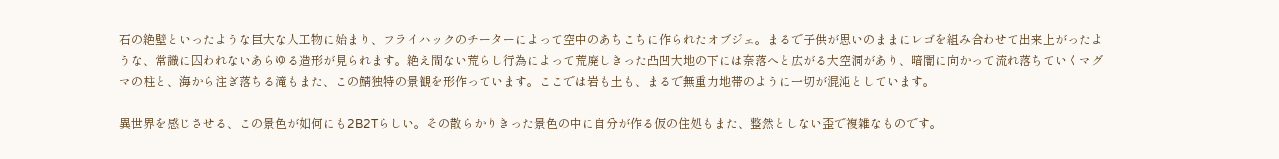石の絶壁といったような巨大な人工物に始まり、フライハックのチーターによって空中のあちこちに作られたオブジェ。まるで子供が思いのままにレゴを組み合わせて出来上がったような、常識に囚われないあらゆる造形が見られます。絶え間ない荒らし行為によって荒廃しきった凸凹大地の下には奈落へと広がる大空洞があり、暗闇に向かって流れ落ちていくマグマの柱と、海から注ぎ落ちる滝もまた、この鯖独特の景観を形作っています。ここでは岩も土も、まるで無重力地帯のように一切が混沌としています。

異世界を感じさせる、この景色が如何にも2B2Tらしい。その散らかりきった景色の中に自分が作る仮の住処もまた、整然としない歪で複雑なものです。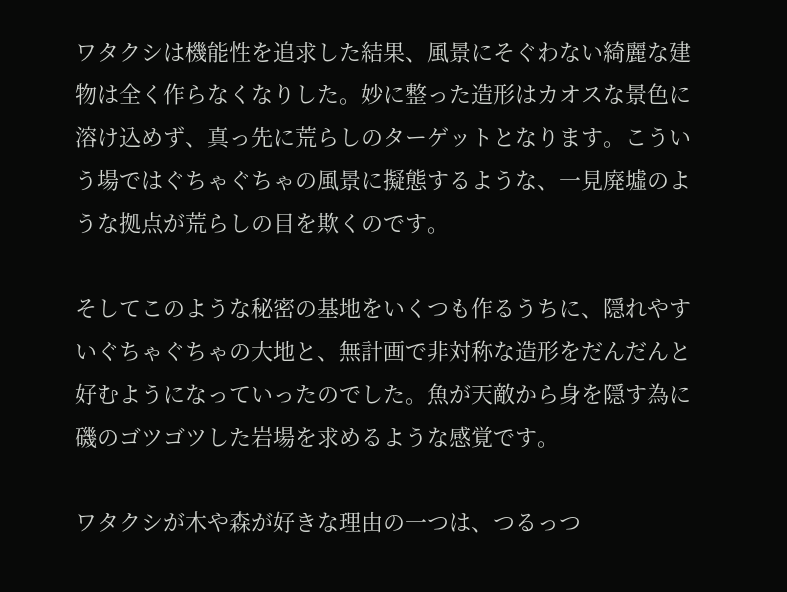ワタクシは機能性を追求した結果、風景にそぐわない綺麗な建物は全く作らなくなりした。妙に整った造形はカオスな景色に溶け込めず、真っ先に荒らしのターゲットとなります。こういう場ではぐちゃぐちゃの風景に擬態するような、一見廃墟のような拠点が荒らしの目を欺くのです。

そしてこのような秘密の基地をいくつも作るうちに、隠れやすいぐちゃぐちゃの大地と、無計画で非対称な造形をだんだんと好むようになっていったのでした。魚が天敵から身を隠す為に磯のゴツゴツした岩場を求めるような感覚です。

ワタクシが木や森が好きな理由の一つは、つるっつ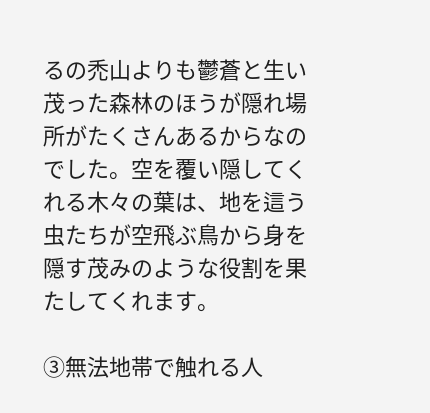るの禿山よりも鬱蒼と生い茂った森林のほうが隠れ場所がたくさんあるからなのでした。空を覆い隠してくれる木々の葉は、地を這う虫たちが空飛ぶ鳥から身を隠す茂みのような役割を果たしてくれます。

③無法地帯で触れる人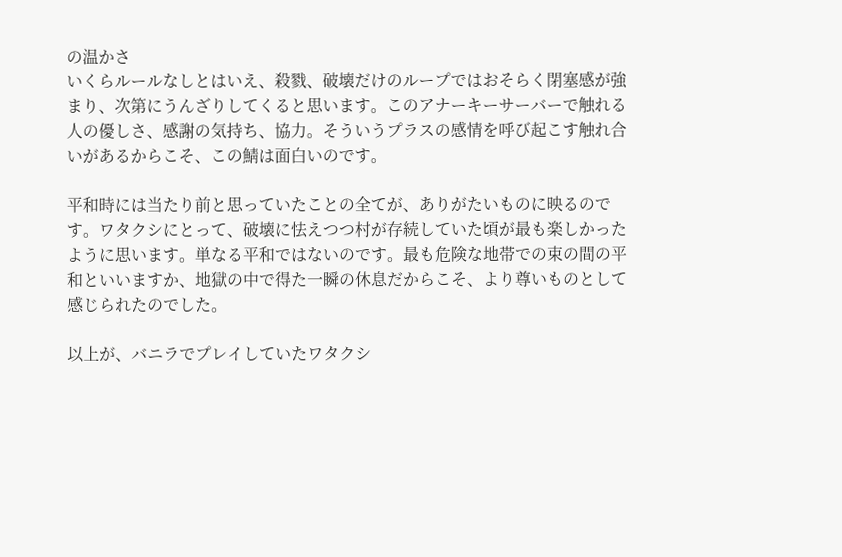の温かさ
いくらルールなしとはいえ、殺戮、破壊だけのループではおそらく閉塞感が強まり、次第にうんざりしてくると思います。このアナーキーサーバーで触れる人の優しさ、感謝の気持ち、協力。そういうプラスの感情を呼び起こす触れ合いがあるからこそ、この鯖は面白いのです。

平和時には当たり前と思っていたことの全てが、ありがたいものに映るのです。ワタクシにとって、破壊に怯えつつ村が存続していた頃が最も楽しかったように思います。単なる平和ではないのです。最も危険な地帯での束の間の平和といいますか、地獄の中で得た一瞬の休息だからこそ、より尊いものとして感じられたのでした。

以上が、バニラでプレイしていたワタクシ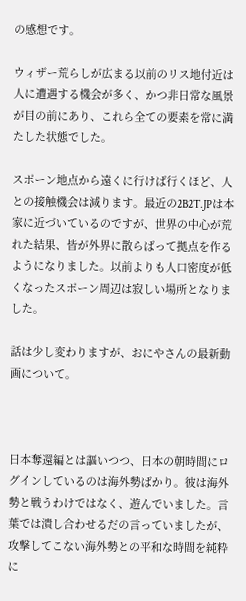の感想です。

ウィザー荒らしが広まる以前のリス地付近は人に遭遇する機会が多く、かつ非日常な風景が目の前にあり、これら全ての要素を常に満たした状態でした。

スポーン地点から遠くに行けば行くほど、人との接触機会は減ります。最近の2B2T.JPは本家に近づいているのですが、世界の中心が荒れた結果、皆が外界に散らばって拠点を作るようになりました。以前よりも人口密度が低くなったスポーン周辺は寂しい場所となりました。

話は少し変わりますが、おにやさんの最新動画について。



日本奪還編とは謳いつつ、日本の朝時間にログインしているのは海外勢ばかり。彼は海外勢と戦うわけではなく、遊んでいました。言葉では潰し合わせるだの言っていましたが、攻撃してこない海外勢との平和な時間を純粋に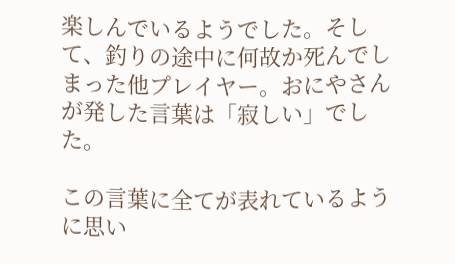楽しんでいるようでした。そして、釣りの途中に何故か死んでしまった他プレイヤー。おにやさんが発した言葉は「寂しい」でした。

この言葉に全てが表れているように思い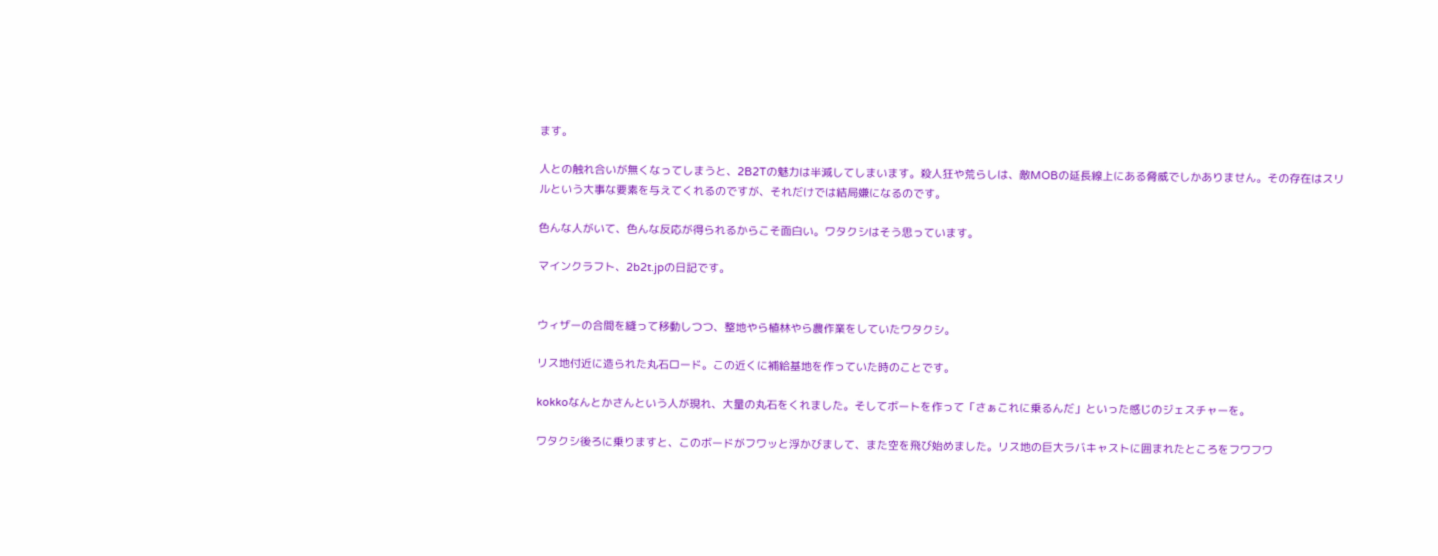ます。

人との触れ合いが無くなってしまうと、2B2Tの魅力は半減してしまいます。殺人狂や荒らしは、敵MOBの延長線上にある脅威でしかありません。その存在はスリルという大事な要素を与えてくれるのですが、それだけでは結局嫌になるのです。

色んな人がいて、色んな反応が得られるからこそ面白い。ワタクシはそう思っています。

マインクラフト、2b2t.jpの日記です。


ウィザーの合間を縫って移動しつつ、整地やら植林やら農作業をしていたワタクシ。

リス地付近に造られた丸石ロード。この近くに補給基地を作っていた時のことです。

kokkoなんとかさんという人が現れ、大量の丸石をくれました。そしてボートを作って「さぁこれに乗るんだ」といった感じのジェスチャーを。

ワタクシ後ろに乗りますと、このボードがフワッと浮かびまして、また空を飛び始めました。リス地の巨大ラバキャストに囲まれたところをフワフワ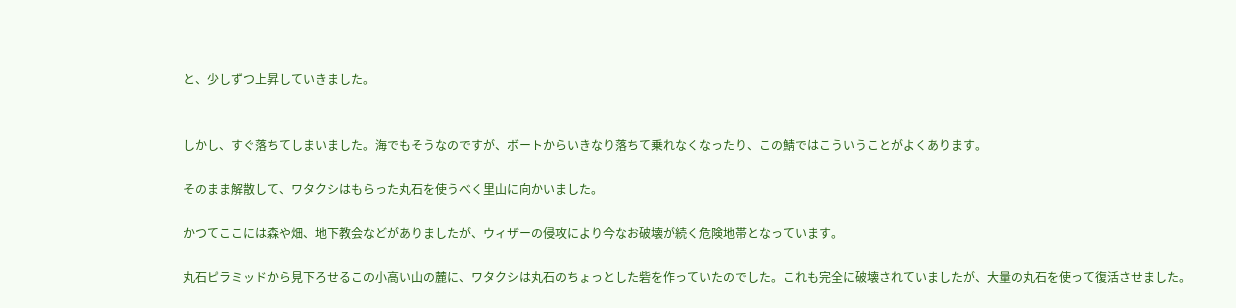と、少しずつ上昇していきました。


しかし、すぐ落ちてしまいました。海でもそうなのですが、ボートからいきなり落ちて乗れなくなったり、この鯖ではこういうことがよくあります。

そのまま解散して、ワタクシはもらった丸石を使うべく里山に向かいました。

かつてここには森や畑、地下教会などがありましたが、ウィザーの侵攻により今なお破壊が続く危険地帯となっています。

丸石ピラミッドから見下ろせるこの小高い山の麓に、ワタクシは丸石のちょっとした砦を作っていたのでした。これも完全に破壊されていましたが、大量の丸石を使って復活させました。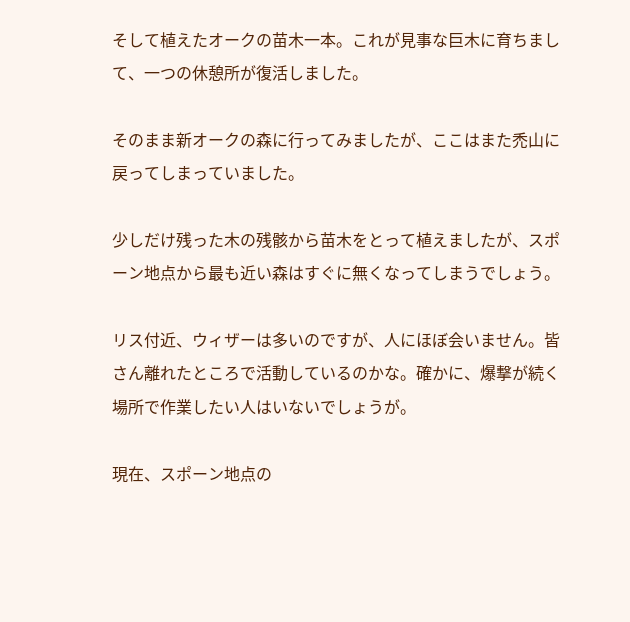そして植えたオークの苗木一本。これが見事な巨木に育ちまして、一つの休憩所が復活しました。

そのまま新オークの森に行ってみましたが、ここはまた禿山に戻ってしまっていました。

少しだけ残った木の残骸から苗木をとって植えましたが、スポーン地点から最も近い森はすぐに無くなってしまうでしょう。

リス付近、ウィザーは多いのですが、人にほぼ会いません。皆さん離れたところで活動しているのかな。確かに、爆撃が続く場所で作業したい人はいないでしょうが。

現在、スポーン地点の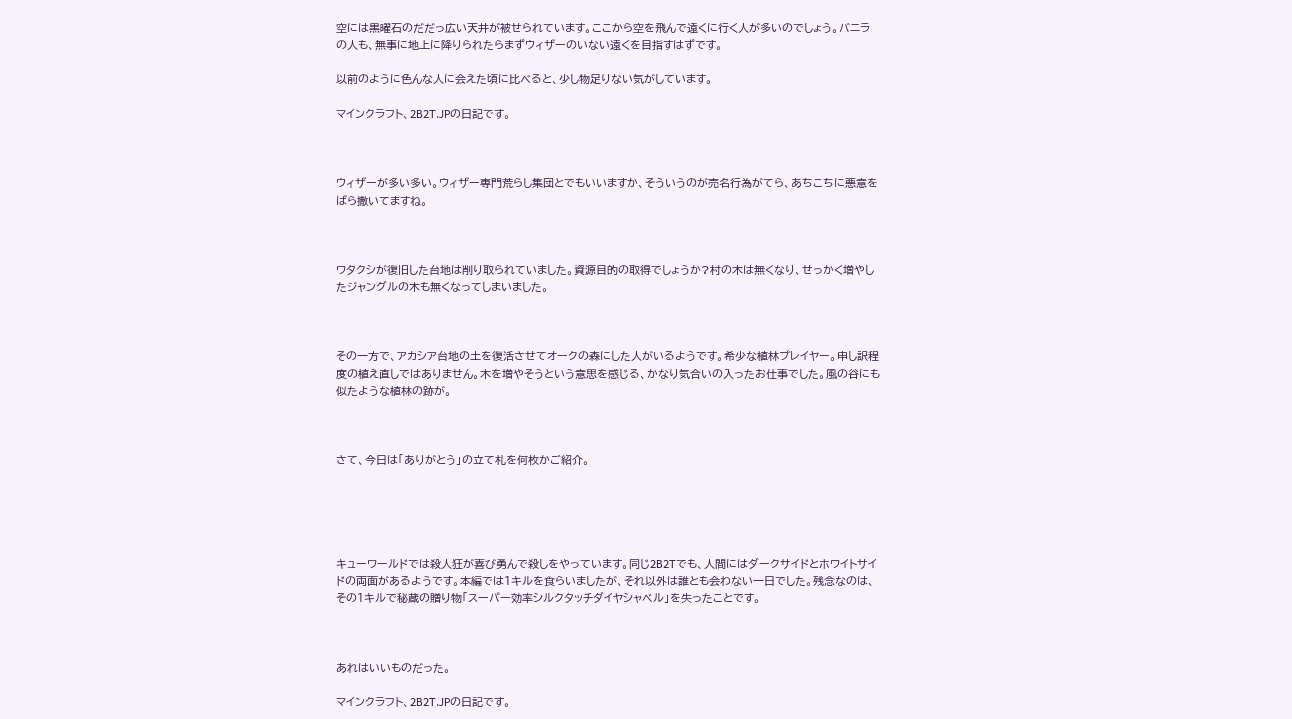空には黒曜石のだだっ広い天井が被せられています。ここから空を飛んで遠くに行く人が多いのでしょう。バニラの人も、無事に地上に降りられたらまずウィザーのいない遠くを目指すはずです。

以前のように色んな人に会えた頃に比べると、少し物足りない気がしています。

マインクラフト、2B2T.JPの日記です。



ウィザーが多い多い。ウィザー専門荒らし集団とでもいいますか、そういうのが売名行為がてら、あちこちに悪意をばら撒いてますね。



ワタクシが復旧した台地は削り取られていました。資源目的の取得でしょうか?村の木は無くなり、せっかく増やしたジャングルの木も無くなってしまいました。



その一方で、アカシア台地の土を復活させてオークの森にした人がいるようです。希少な植林プレイヤー。申し訳程度の植え直しではありません。木を増やそうという意思を感じる、かなり気合いの入ったお仕事でした。風の谷にも似たような植林の跡が。



さて、今日は「ありがとう」の立て札を何枚かご紹介。





キューワールドでは殺人狂が喜び勇んで殺しをやっています。同じ2B2Tでも、人間にはダークサイドとホワイトサイドの両面があるようです。本編では1キルを食らいましたが、それ以外は誰とも会わない一日でした。残念なのは、その1キルで秘蔵の贈り物「スーパー効率シルクタッチダイヤシャベル」を失ったことです。



あれはいいものだった。

マインクラフト、2B2T.JPの日記です。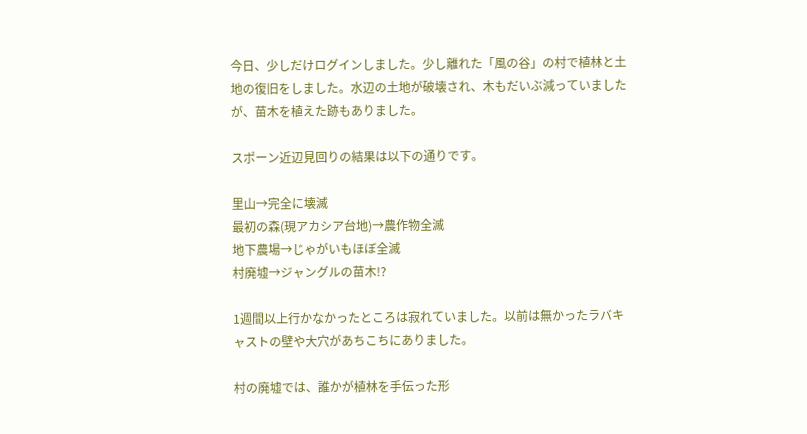今日、少しだけログインしました。少し離れた「風の谷」の村で植林と土地の復旧をしました。水辺の土地が破壊され、木もだいぶ減っていましたが、苗木を植えた跡もありました。

スポーン近辺見回りの結果は以下の通りです。

里山→完全に壊滅
最初の森(現アカシア台地)→農作物全滅
地下農場→じゃがいもほぼ全滅
村廃墟→ジャングルの苗木!?

1週間以上行かなかったところは寂れていました。以前は無かったラバキャストの壁や大穴があちこちにありました。

村の廃墟では、誰かが植林を手伝った形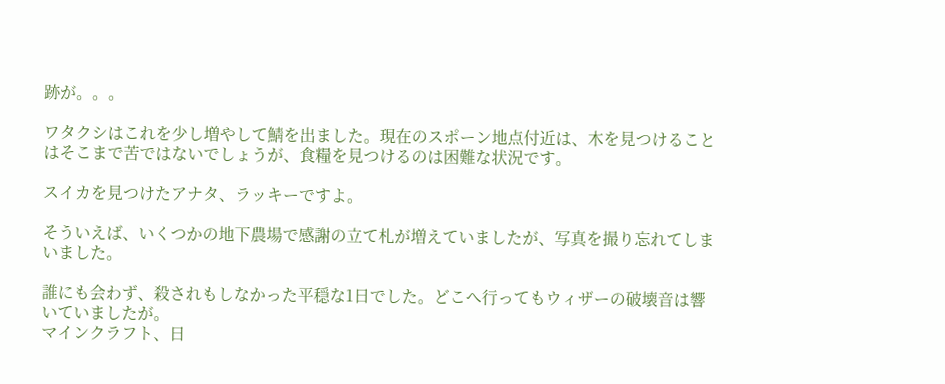跡が。。。

ワタクシはこれを少し増やして鯖を出ました。現在のスポーン地点付近は、木を見つけることはそこまで苦ではないでしょうが、食糧を見つけるのは困難な状況です。

スイカを見つけたアナタ、ラッキーですよ。

そういえば、いくつかの地下農場で感謝の立て札が増えていましたが、写真を撮り忘れてしまいました。

誰にも会わず、殺されもしなかった平穏な1日でした。どこへ行ってもウィザーの破壊音は響いていましたが。
マインクラフト、日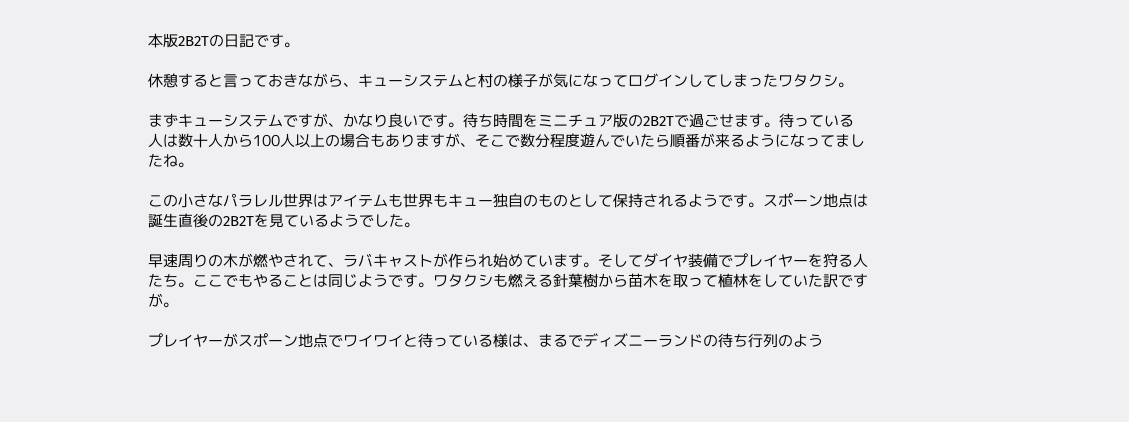本版2B2Tの日記です。

休憩すると言っておきながら、キューシステムと村の様子が気になってログインしてしまったワタクシ。

まずキューシステムですが、かなり良いです。待ち時間をミニチュア版の2B2Tで過ごせます。待っている人は数十人から100人以上の場合もありますが、そこで数分程度遊んでいたら順番が来るようになってましたね。

この小さなパラレル世界はアイテムも世界もキュー独自のものとして保持されるようです。スポーン地点は誕生直後の2B2Tを見ているようでした。

早速周りの木が燃やされて、ラバキャストが作られ始めています。そしてダイヤ装備でプレイヤーを狩る人たち。ここでもやることは同じようです。ワタクシも燃える針葉樹から苗木を取って植林をしていた訳ですが。

プレイヤーがスポーン地点でワイワイと待っている様は、まるでディズニーランドの待ち行列のよう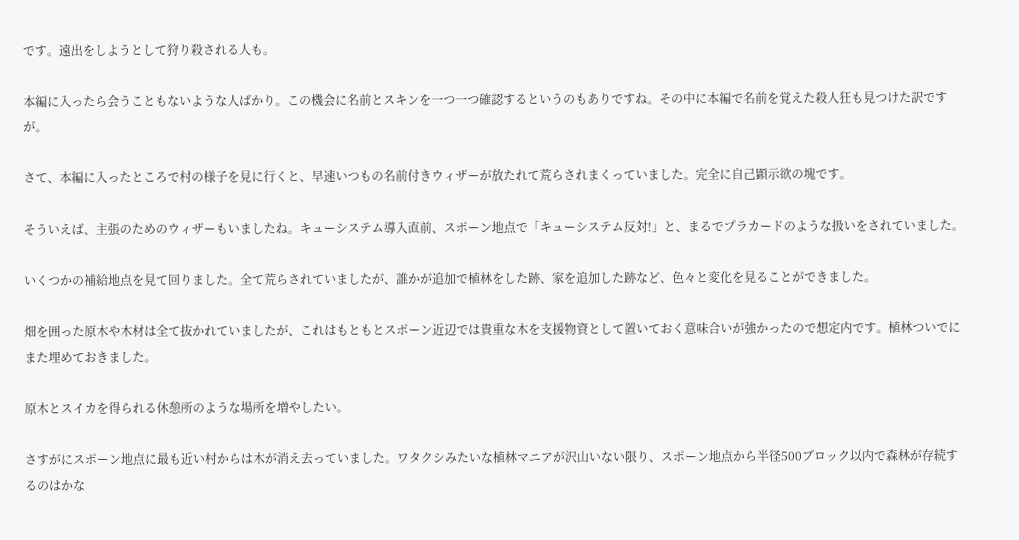です。遠出をしようとして狩り殺される人も。

本編に入ったら会うこともないような人ばかり。この機会に名前とスキンを一つ一つ確認するというのもありですね。その中に本編で名前を覚えた殺人狂も見つけた訳ですが。

さて、本編に入ったところで村の様子を見に行くと、早速いつもの名前付きウィザーが放たれて荒らされまくっていました。完全に自己顕示欲の塊です。

そういえば、主張のためのウィザーもいましたね。キューシステム導入直前、スポーン地点で「キューシステム反対!」と、まるでプラカードのような扱いをされていました。

いくつかの補給地点を見て回りました。全て荒らされていましたが、誰かが追加で植林をした跡、家を追加した跡など、色々と変化を見ることができました。

畑を囲った原木や木材は全て抜かれていましたが、これはもともとスポーン近辺では貴重な木を支援物資として置いておく意味合いが強かったので想定内です。植林ついでにまた埋めておきました。

原木とスイカを得られる休憩所のような場所を増やしたい。

さすがにスポーン地点に最も近い村からは木が消え去っていました。ワタクシみたいな植林マニアが沢山いない限り、スポーン地点から半径500ブロック以内で森林が存続するのはかな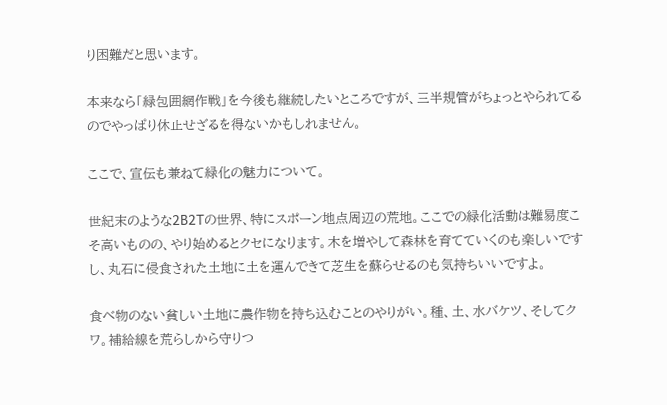り困難だと思います。

本来なら「緑包囲網作戦」を今後も継続したいところですが、三半規管がちょっとやられてるのでやっぱり休止せざるを得ないかもしれません。

ここで、宣伝も兼ねて緑化の魅力について。

世紀末のような2B2Tの世界、特にスポーン地点周辺の荒地。ここでの緑化活動は難易度こそ高いものの、やり始めるとクセになります。木を増やして森林を育てていくのも楽しいですし、丸石に侵食された土地に土を運んできて芝生を蘇らせるのも気持ちいいですよ。

食べ物のない貧しい土地に農作物を持ち込むことのやりがい。種、土、水バケツ、そしてクワ。補給線を荒らしから守りつ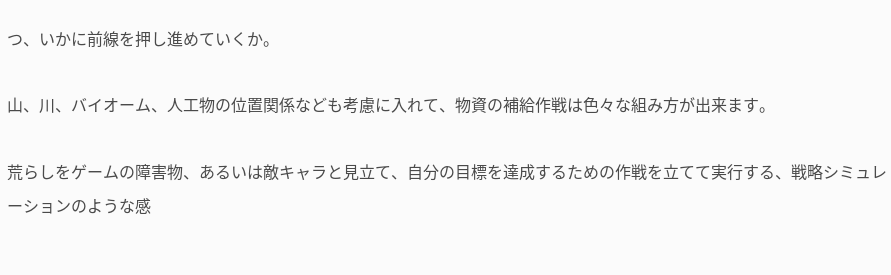つ、いかに前線を押し進めていくか。

山、川、バイオーム、人工物の位置関係なども考慮に入れて、物資の補給作戦は色々な組み方が出来ます。

荒らしをゲームの障害物、あるいは敵キャラと見立て、自分の目標を達成するための作戦を立てて実行する、戦略シミュレーションのような感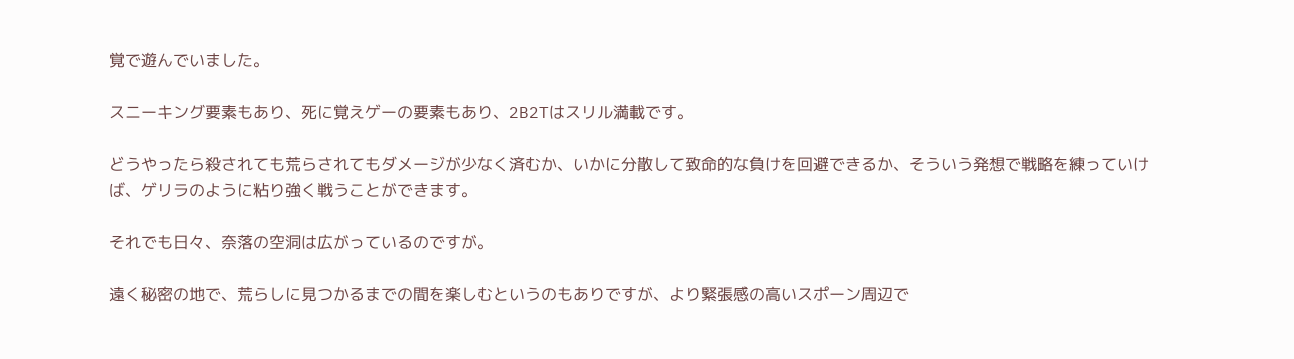覚で遊んでいました。

スニーキング要素もあり、死に覚えゲーの要素もあり、2B2Tはスリル満載です。

どうやったら殺されても荒らされてもダメージが少なく済むか、いかに分散して致命的な負けを回避できるか、そういう発想で戦略を練っていけば、ゲリラのように粘り強く戦うことができます。

それでも日々、奈落の空洞は広がっているのですが。

遠く秘密の地で、荒らしに見つかるまでの間を楽しむというのもありですが、より緊張感の高いスポーン周辺で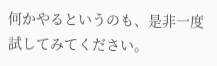何かやるというのも、是非一度試してみてください。